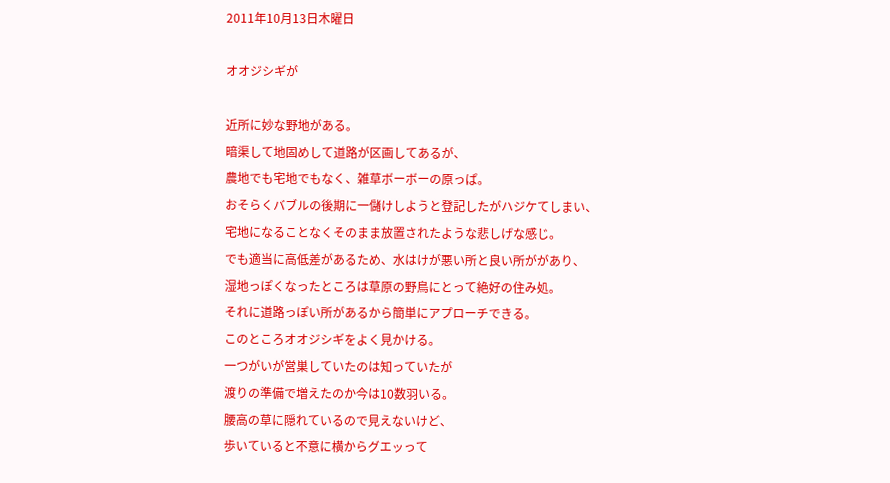2011年10月13日木曜日

オオジシギが

近所に妙な野地がある。
暗渠して地固めして道路が区画してあるが、
農地でも宅地でもなく、雑草ボーボーの原っぱ。
おそらくバブルの後期に一儲けしようと登記したがハジケてしまい、
宅地になることなくそのまま放置されたような悲しげな感じ。
でも適当に高低差があるため、水はけが悪い所と良い所ががあり、
湿地っぽくなったところは草原の野鳥にとって絶好の住み処。
それに道路っぽい所があるから簡単にアプローチできる。
このところオオジシギをよく見かける。
一つがいが営巣していたのは知っていたが
渡りの準備で増えたのか今は10数羽いる。
腰高の草に隠れているので見えないけど、
歩いていると不意に横からグエッって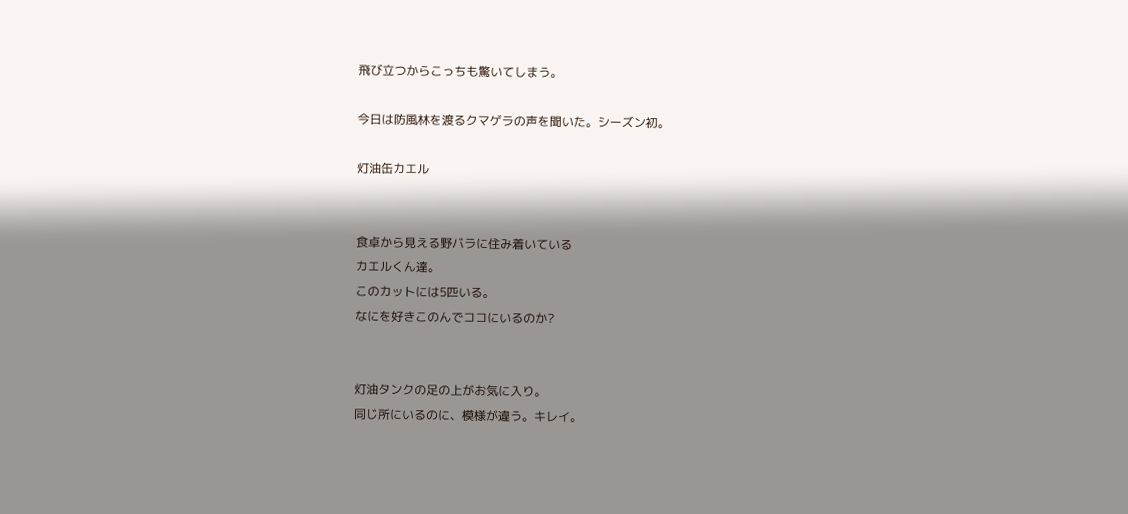飛び立つからこっちも驚いてしまう。

今日は防風林を渡るクマゲラの声を聞いた。シーズン初。

灯油缶カエル


食卓から見える野バラに住み着いている
カエルくん達。
このカットには5匹いる。
なにを好きこのんでココにいるのか?


灯油タンクの足の上がお気に入り。
同じ所にいるのに、模様が違う。キレイ。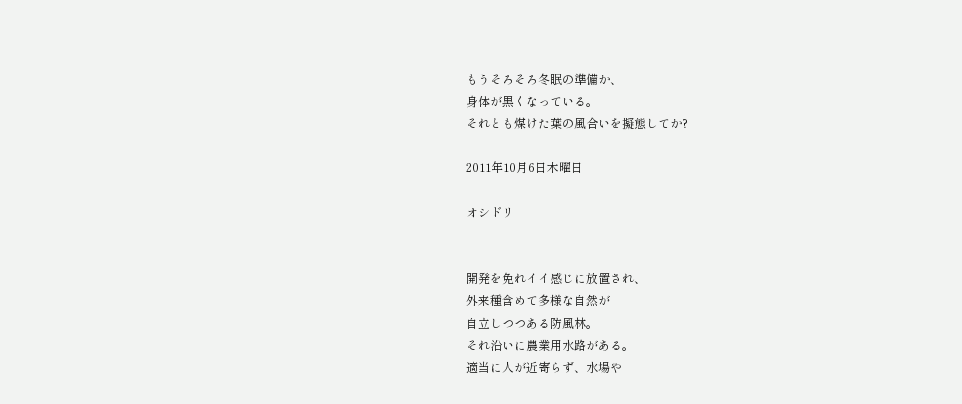もうそろそろ冬眠の準備か、
身体が黒くなっている。
それとも煤けた葉の風合いを擬態してか?

2011年10月6日木曜日

オシドリ


開発を免れイイ感じに放置され、
外来種含めて多様な自然が
自立しつつある防風林。
それ沿いに農業用水路がある。
適当に人が近寄らず、水場や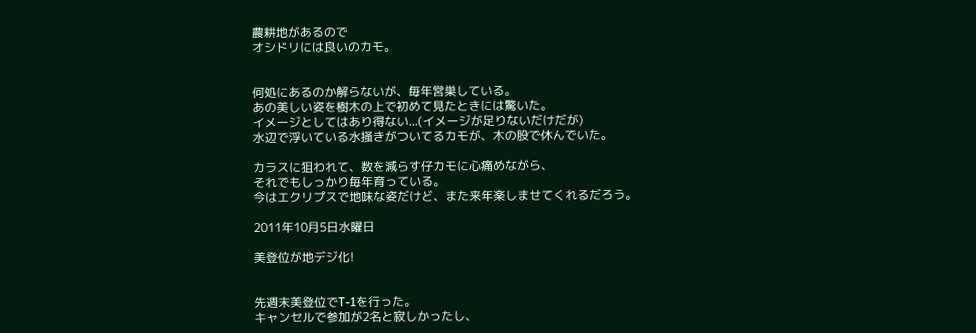農耕地があるので
オシドリには良いのカモ。


何処にあるのか解らないが、毎年営巣している。
あの美しい姿を樹木の上で初めて見たときには驚いた。
イメージとしてはあり得ない...(イメージが足りないだけだが)
水辺で浮いている水掻きがついてるカモが、木の股で休んでいた。

カラスに狙われて、数を減らす仔カモに心痛めながら、
それでもしっかり毎年育っている。
今はエクリプスで地味な姿だけど、また来年楽しませてくれるだろう。

2011年10月5日水曜日

美登位が地デジ化!


先週末美登位でT-1を行った。
キャンセルで参加が2名と寂しかったし、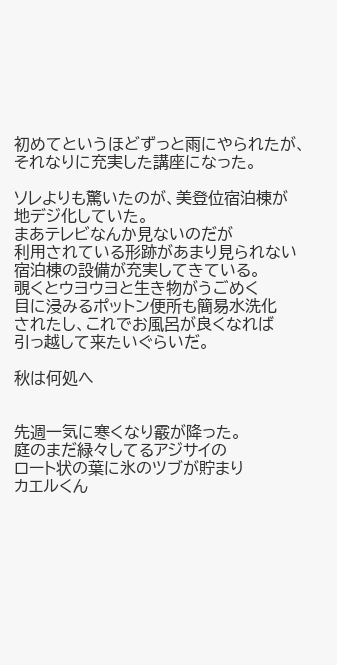初めてというほどずっと雨にやられたが、
それなりに充実した講座になった。

ソレよりも驚いたのが、美登位宿泊棟が
地デジ化していた。
まあテレビなんか見ないのだが
利用されている形跡があまり見られない
宿泊棟の設備が充実してきている。
覗くとウヨウヨと生き物がうごめく
目に浸みるポットン便所も簡易水洗化
されたし、これでお風呂が良くなれば
引っ越して来たいぐらいだ。

秋は何処へ


先週一気に寒くなり霰が降った。
庭のまだ緑々してるアジサイの
ロート状の葉に氷のツブが貯まり
カエルくん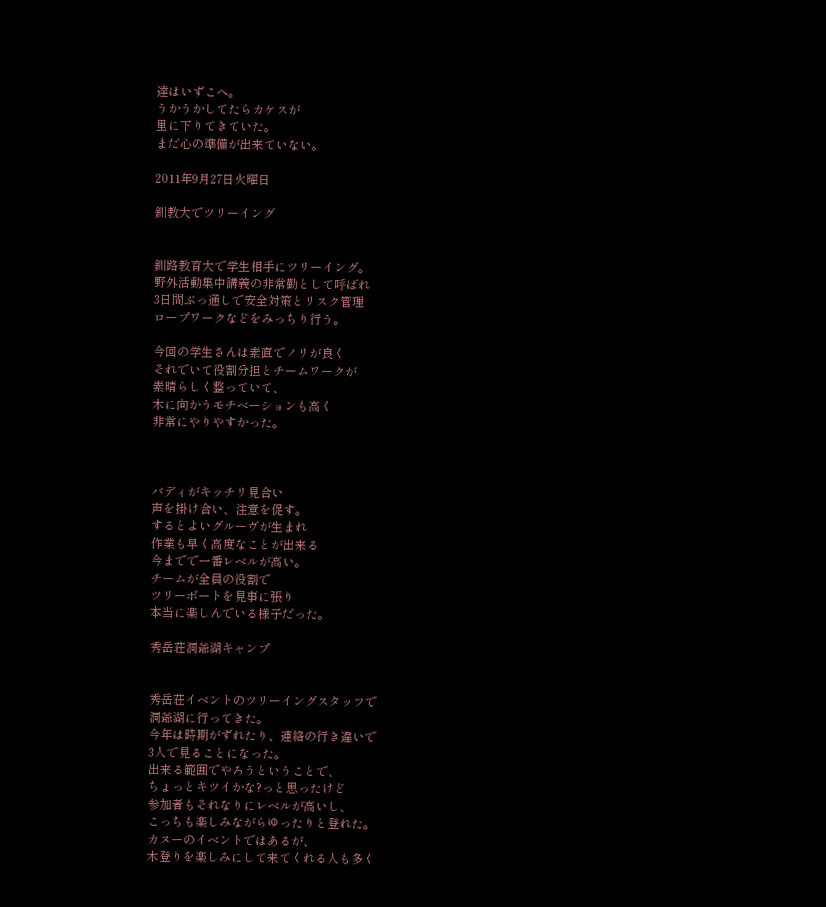達はいずこへ。
うかうかしてたらカケスが
里に下りてきていた。
まだ心の準備が出来ていない。

2011年9月27日火曜日

釧教大でツリーイング


釧路教育大で学生相手にツリーイング。
野外活動集中講義の非常勤として呼ばれ
3日間ぶっ通しで安全対策とリスク管理
ロープワークなどをみっちり行う。

今回の学生さんは素直でノリが良く
それでいて役割分担とチームワークが
素晴らしく整っていて、
木に向かうモチベーションも高く
非常にやりやすかった。



バディがキッチリ見合い
声を掛け合い、注意を促す。
するとよいグルーヴが生まれ
作業も早く高度なことが出来る
今までで一番レベルが高い。
チームが全員の役割で
ツリーボートを見事に張り
本当に楽しんでいる様子だった。

秀岳荘洞爺湖キャンプ


秀岳荘イベントのツリーイングスタッフで
洞爺湖に行ってきた。
今年は時期がずれたり、連絡の行き違いで
3人で見ることになった。
出来る範囲でやろうということで、
ちょっとキツイかな?っと思ったけど
参加者もそれなりにレベルが高いし、
こっちも楽しみながらゆったりと登れた。
カヌーのイベントではあるが、
木登りを楽しみにして来てくれる人も多く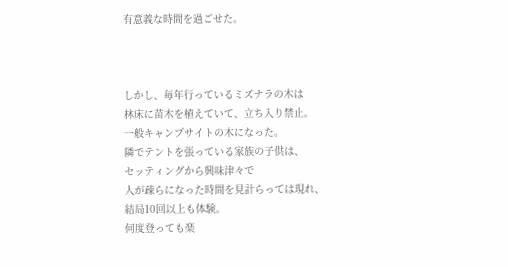有意義な時間を過ごせた。



しかし、毎年行っているミズナラの木は
林床に苗木を植えていて、立ち入り禁止。
一般キャンプサイトの木になった。
隣でテントを張っている家族の子供は、
セッティングから興味津々で
人が疎らになった時間を見計らっては現れ、
結局10回以上も体験。
何度登っても楽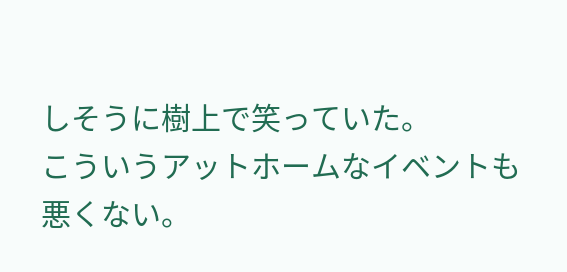しそうに樹上で笑っていた。
こういうアットホームなイベントも
悪くない。